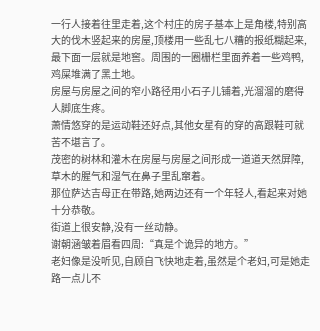一行人接着往里走着,这个村庄的房子基本上是角楼,特别高大的伐木竖起来的房屋,顶楼用一些乱七八糟的报纸糊起来,最下面一层就是地窖。周围的一圈栅栏里面养着一些鸡鸭,鸡屎堆满了黑土地。
房屋与房屋之间的窄小路径用小石子儿铺着,光溜溜的磨得人脚底生疼。
萧情悠穿的是运动鞋还好点,其他女星有的穿的高跟鞋可就苦不堪言了。
茂密的树林和灌木在房屋与房屋之间形成一道道天然屏障,草木的腥气和湿气在鼻子里乱窜着。
那位萨达吉母正在带路,她两边还有一个年轻人,看起来对她十分恭敬。
街道上很安静,没有一丝动静。
谢朝涵皱着眉看四周:“真是个诡异的地方。”
老妇像是没听见,自顾自飞快地走着,虽然是个老妇,可是她走路一点儿不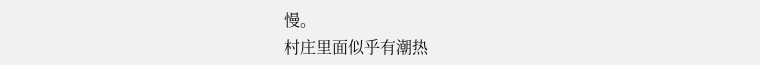慢。
村庄里面似乎有潮热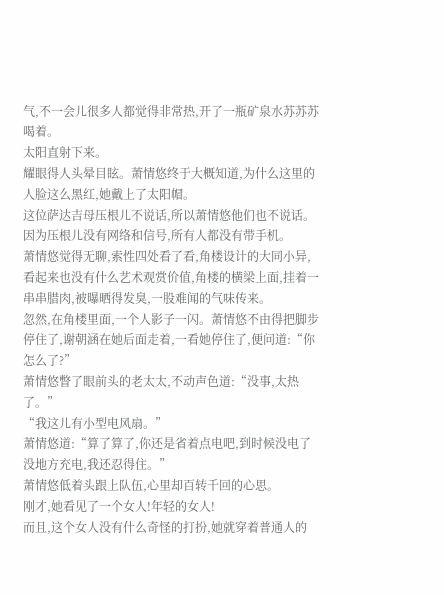气,不一会儿很多人都觉得非常热,开了一瓶矿泉水苏苏苏喝着。
太阳直射下来。
耀眼得人头晕目眩。萧情悠终于大概知道,为什么这里的人脸这么黑红,她戴上了太阳帽。
这位萨达吉母压根儿不说话,所以萧情悠他们也不说话。因为压根儿没有网络和信号,所有人都没有带手机。
萧情悠觉得无聊,索性四处看了看,角楼设计的大同小异,看起来也没有什么艺术观赏价值,角楼的横梁上面,挂着一串串腊肉,被曝晒得发臭,一股难闻的气味传来。
忽然,在角楼里面,一个人影子一闪。萧情悠不由得把脚步停住了,谢朝涵在她后面走着,一看她停住了,便问道:“你怎么了?”
萧情悠瞥了眼前头的老太太,不动声色道:“没事,太热了。”
“我这儿有小型电风扇。”
萧情悠道:“算了算了,你还是省着点电吧,到时候没电了没地方充电,我还忍得住。”
萧情悠低着头跟上队伍,心里却百转千回的心思。
刚才,她看见了一个女人!年轻的女人!
而且,这个女人没有什么奇怪的打扮,她就穿着普通人的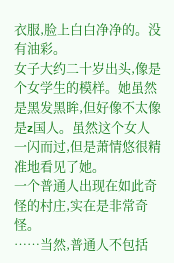衣服,脸上白白净净的。没有油彩。
女子大约二十岁出头,像是个女学生的模样。她虽然是黑发黑眸,但好像不太像是z国人。虽然这个女人一闪而过,但是萧情悠很精准地看见了她。
一个普通人出现在如此奇怪的村庄,实在是非常奇怪。
……当然,普通人不包括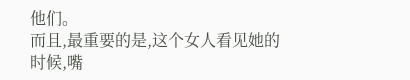他们。
而且,最重要的是,这个女人看见她的时候,嘴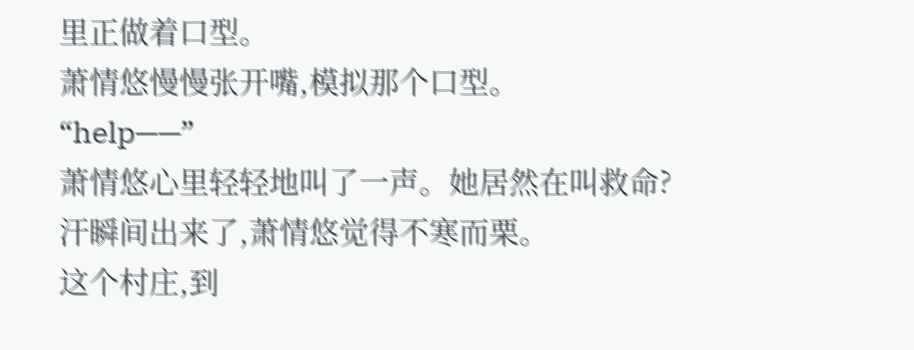里正做着口型。
萧情悠慢慢张开嘴,模拟那个口型。
“help——”
萧情悠心里轻轻地叫了一声。她居然在叫救命?
汗瞬间出来了,萧情悠觉得不寒而栗。
这个村庄,到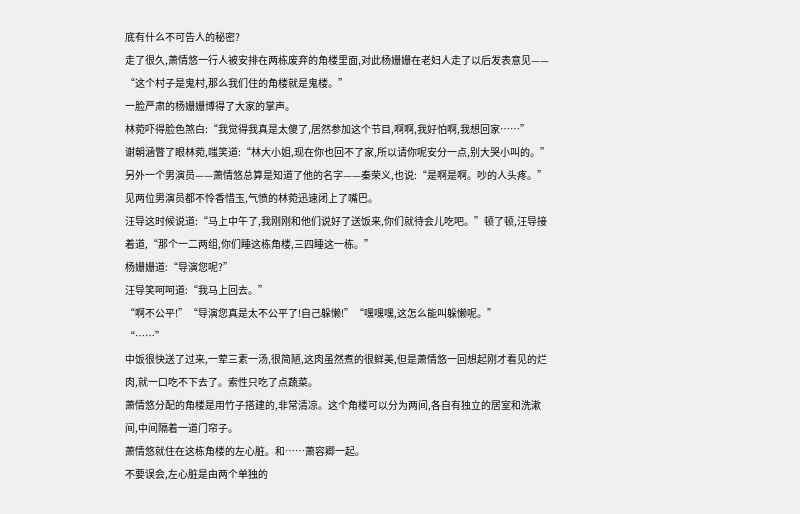底有什么不可告人的秘密?
走了很久,萧情悠一行人被安排在两栋废弃的角楼里面,对此杨姗姗在老妇人走了以后发表意见——
“这个村子是鬼村,那么我们住的角楼就是鬼楼。”
一脸严肃的杨姗姗博得了大家的掌声。
林菀吓得脸色煞白:“我觉得我真是太傻了,居然参加这个节目,啊啊,我好怕啊,我想回家……”
谢朝涵瞥了眼林菀,嗤笑道:“林大小姐,现在你也回不了家,所以请你呢安分一点,别大哭小叫的。”
另外一个男演员——萧情悠总算是知道了他的名字——秦荣义,也说:“是啊是啊。吵的人头疼。”
见两位男演员都不怜香惜玉,气愤的林菀迅速闭上了嘴巴。
汪导这时候说道:“马上中午了,我刚刚和他们说好了送饭来,你们就待会儿吃吧。”顿了顿,汪导接着道,“那个一二两组,你们睡这栋角楼,三四睡这一栋。”
杨姗姗道:“导演您呢?”
汪导笑呵呵道:“我马上回去。”
“啊不公平!”“导演您真是太不公平了!自己躲懒!”“嘿嘿嘿,这怎么能叫躲懒呢。”
“……”
中饭很快送了过来,一荤三素一汤,很简陋,这肉虽然煮的很鲜美,但是萧情悠一回想起刚才看见的烂肉,就一口吃不下去了。索性只吃了点蔬菜。
萧情悠分配的角楼是用竹子搭建的,非常清凉。这个角楼可以分为两间,各自有独立的居室和洗漱间,中间隔着一道门帘子。
萧情悠就住在这栋角楼的左心脏。和……萧容卿一起。
不要误会,左心脏是由两个单独的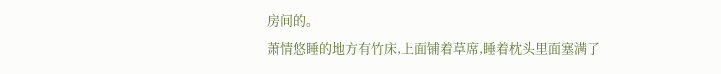房间的。
萧情悠睡的地方有竹床,上面铺着草席,睡着枕头里面塞满了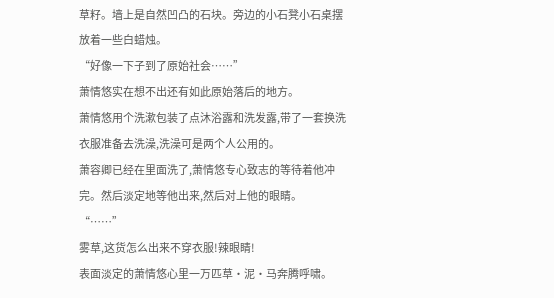草籽。墙上是自然凹凸的石块。旁边的小石凳小石桌摆放着一些白蜡烛。
“好像一下子到了原始社会……”
萧情悠实在想不出还有如此原始落后的地方。
萧情悠用个洗漱包装了点沐浴露和洗发露,带了一套换洗衣服准备去洗澡,洗澡可是两个人公用的。
萧容卿已经在里面洗了,萧情悠专心致志的等待着他冲完。然后淡定地等他出来,然后对上他的眼睛。
“……”
雾草,这货怎么出来不穿衣服!辣眼睛!
表面淡定的萧情悠心里一万匹草·泥·马奔腾呼啸。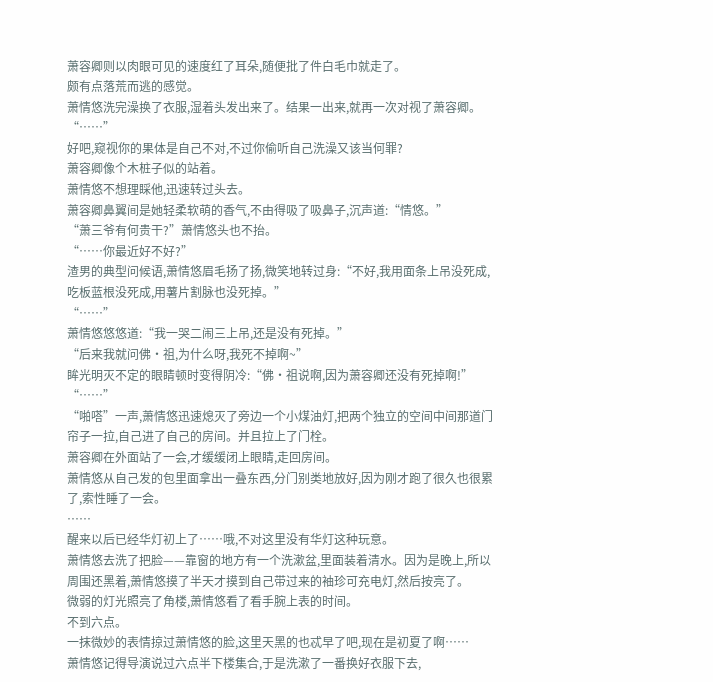萧容卿则以肉眼可见的速度红了耳朵,随便批了件白毛巾就走了。
颇有点落荒而逃的感觉。
萧情悠洗完澡换了衣服,湿着头发出来了。结果一出来,就再一次对视了萧容卿。
“……”
好吧,窥视你的果体是自己不对,不过你偷听自己洗澡又该当何罪?
萧容卿像个木桩子似的站着。
萧情悠不想理睬他,迅速转过头去。
萧容卿鼻翼间是她轻柔软萌的香气,不由得吸了吸鼻子,沉声道:“情悠。”
“萧三爷有何贵干?”萧情悠头也不抬。
“……你最近好不好?”
渣男的典型问候语,萧情悠眉毛扬了扬,微笑地转过身:“不好,我用面条上吊没死成,吃板蓝根没死成,用薯片割脉也没死掉。”
“……”
萧情悠悠悠道:“我一哭二闹三上吊,还是没有死掉。”
“后来我就问佛·祖,为什么呀,我死不掉啊~”
眸光明灭不定的眼睛顿时变得阴冷:“佛·祖说啊,因为萧容卿还没有死掉啊!”
“……”
“啪嗒”一声,萧情悠迅速熄灭了旁边一个小煤油灯,把两个独立的空间中间那道门帘子一拉,自己进了自己的房间。并且拉上了门栓。
萧容卿在外面站了一会,才缓缓闭上眼睛,走回房间。
萧情悠从自己发的包里面拿出一叠东西,分门别类地放好,因为刚才跑了很久也很累了,索性睡了一会。
……
醒来以后已经华灯初上了……哦,不对这里没有华灯这种玩意。
萧情悠去洗了把脸——靠窗的地方有一个洗漱盆,里面装着清水。因为是晚上,所以周围还黑着,萧情悠摸了半天才摸到自己带过来的袖珍可充电灯,然后按亮了。
微弱的灯光照亮了角楼,萧情悠看了看手腕上表的时间。
不到六点。
一抹微妙的表情掠过萧情悠的脸,这里天黑的也忒早了吧,现在是初夏了啊……
萧情悠记得导演说过六点半下楼集合,于是洗漱了一番换好衣服下去,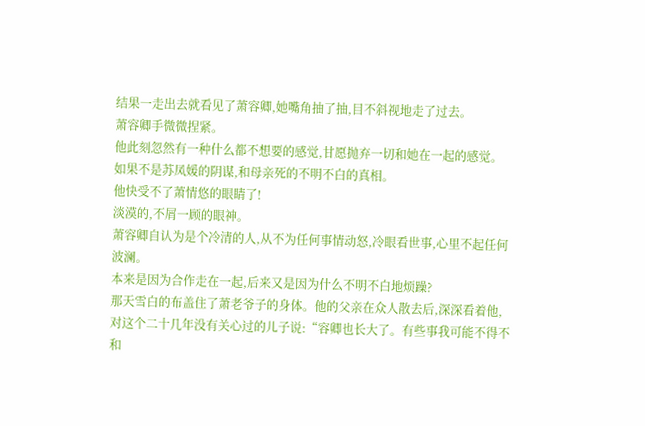结果一走出去就看见了萧容卿,她嘴角抽了抽,目不斜视地走了过去。
萧容卿手微微捏紧。
他此刻忽然有一种什么都不想要的感觉,甘愿抛弃一切和她在一起的感觉。
如果不是苏凤媛的阴谋,和母亲死的不明不白的真相。
他快受不了萧情悠的眼睛了!
淡漠的,不屑一顾的眼神。
萧容卿自认为是个冷清的人,从不为任何事情动怒,冷眼看世事,心里不起任何波澜。
本来是因为合作走在一起,后来又是因为什么不明不白地烦躁?
那天雪白的布盖住了萧老爷子的身体。他的父亲在众人散去后,深深看着他,对这个二十几年没有关心过的儿子说:“容卿也长大了。有些事我可能不得不和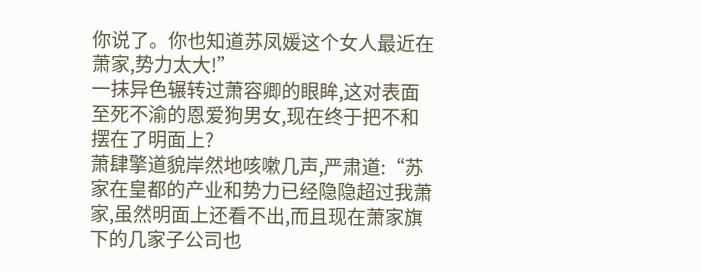你说了。你也知道苏凤媛这个女人最近在萧家,势力太大!”
一抹异色辗转过萧容卿的眼眸,这对表面至死不渝的恩爱狗男女,现在终于把不和摆在了明面上?
萧肆擎道貌岸然地咳嗽几声,严肃道:“苏家在皇都的产业和势力已经隐隐超过我萧家,虽然明面上还看不出,而且现在萧家旗下的几家子公司也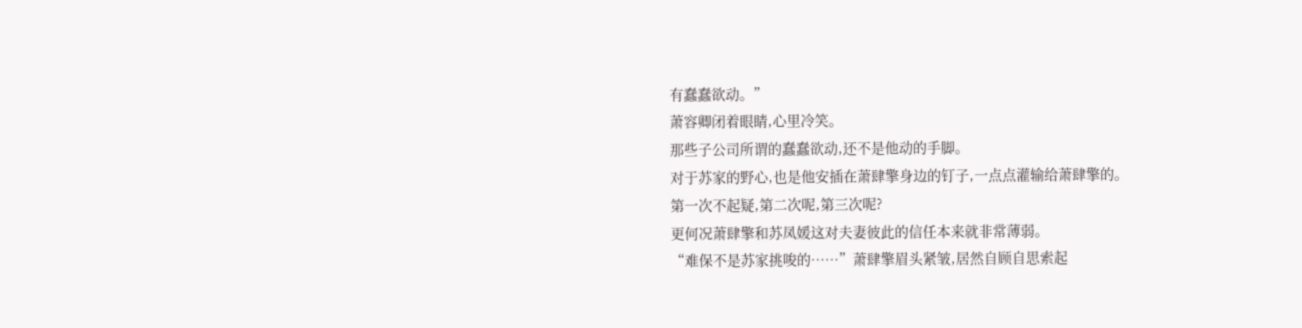有蠢蠢欲动。”
萧容卿闭着眼睛,心里冷笑。
那些子公司所谓的蠢蠢欲动,还不是他动的手脚。
对于苏家的野心,也是他安插在萧肆擎身边的钉子,一点点灌输给萧肆擎的。
第一次不起疑,第二次呢,第三次呢?
更何况萧肆擎和苏凤媛这对夫妻彼此的信任本来就非常薄弱。
“难保不是苏家挑唆的……”萧肆擎眉头紧皱,居然自顾自思索起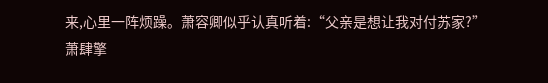来,心里一阵烦躁。萧容卿似乎认真听着:“父亲是想让我对付苏家?”
萧肆擎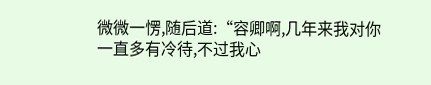微微一愣,随后道:“容卿啊,几年来我对你一直多有冷待,不过我心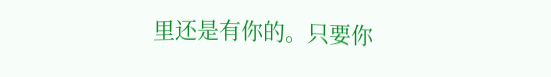里还是有你的。只要你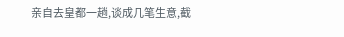亲自去皇都一趟,谈成几笔生意,截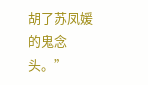胡了苏凤媛的鬼念头。”